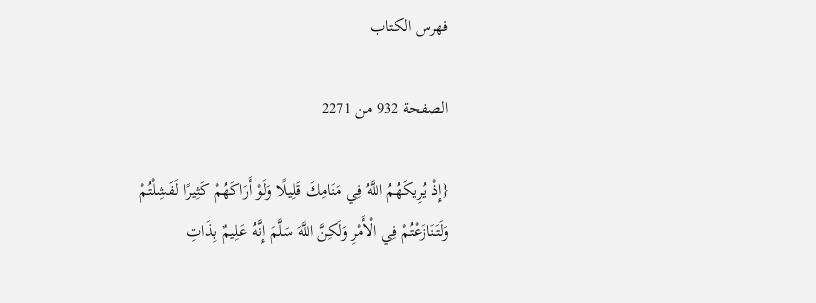فهرس الكتاب

الصفحة 932 من 2271

{إِذْ يُرِيكَهُمُ اللَّهُ فِي مَنَامِكَ قَلِيلًا وَلَوْ أَرَاكَهُمْ كَثِيرًا لَفَشِلْتُمْ وَلَتَنَازَعْتُمْ فِي الْأَمْرِ وَلَكِنَّ اللَّهَ سَلَّمَ إِنَّهُ عَلِيمٌ بِذَاتِ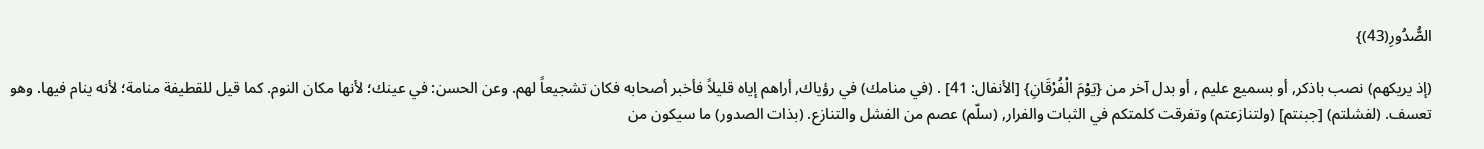الصُّدُورِ(43)}

(إذ يريكهم) نصب باذكر, أو بسميع عليم , أو بدل آخر من {يَوْمَ الْفُرْقَانِ} [الأنفال: 41] . (في منامك) في رؤياك, أراهم إياه قليلاً فأخبر أصحابه فكان تشجيعاً لهم. وعن الحسن: في عينك؛ لأنها مكان النوم. كما قيل للقطيفة منامة؛ لأنه ينام فيها. وهو تعسف. (لفشلتم) [جبنتم] (ولتنازعتم) وتفرقت كلمتكم في الثبات والفرار, (سلّم) عصم من الفشل والتنازع. (بذات الصدور) ما سيكون من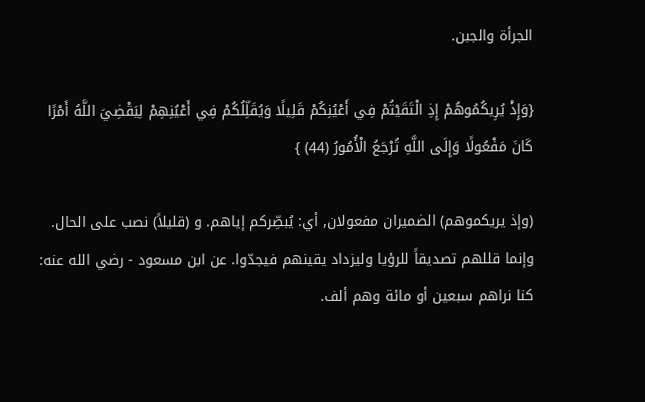الجرأة والجبن.

{وَإِذْ يُرِيكُمُوهُمْ إِذِ الْتَقَيْتُمْ فِي أَعْيُنِكُمْ قَلِيلًا وَيُقَلِّلُكُمْ فِي أَعْيُنِهِمْ لِيَقْضِيَ اللَّهُ أَمْرًا كَانَ مَفْعُولًا وَإِلَى اللَّهِ تُرْجَعُ الْأُمُورُ (44) }

(وإذ يريكموهم) الضميران مفعولان, أي: يُبصِّركم إياهم. و (قليلاً) نصب على الحال. وإنما قللهم تصديقاً للرؤيا وليزداد يقينهم فيجدّوا. عن ابن مسعود - رضي الله عنه: كنا نراهم سبعين أو مائة وهم ألف.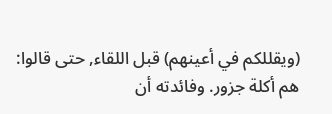(ويقللكم في أعينهم) قبل اللقاء, حتى قالوا: هم أكلة جزور. وفائدته أن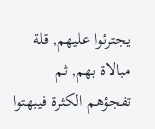يجترئوا عليهم, قلة مبالاة بهم, ثم تفجؤهم الكثرة فيبهتوا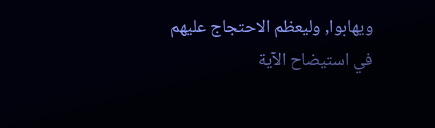ويهابوا, وليعظم الاحتجاج عليهم في استيضاح الآية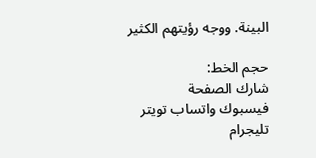البينة. ووجه رؤيتهم الكثير

حجم الخط:
شارك الصفحة
فيسبوك واتساب تويتر تليجرام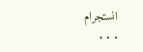انستجرام
. . .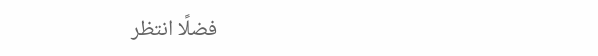فضلًا انتظر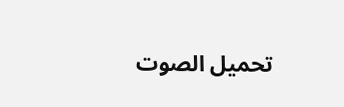تحميل الصوت